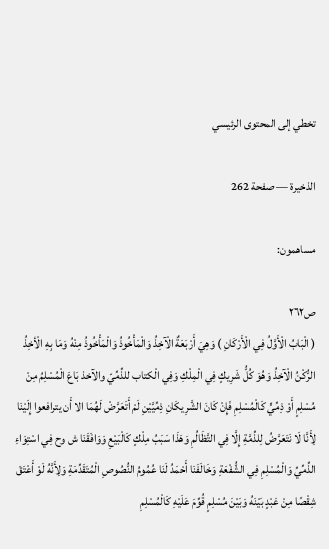تخطي إلى المحتوى الرئيسي

الذخيرة — صفحة 262

مساهمون:

ص٢٦٢
( الْبَابُ الْأَوَّلُ فِي الْأَرْكَانِ ) وَهِيَ أَرْبَعَةٌ الْآخِذُ وَالْمَأْخُوذُ وَالْمَأْخُوذُ مِنْهُ وَمَا بِهِ الْأخِذُ الرُّكْنُ الْآخِذُ وَهُوَ كُلُّ شَرِيكٍ فِي الْمِلْكِ وَفِي الْكتاب للذِّمِّيّ والآخذ بَاعَ الْمُسْلِمُ مِنْ مُسْلِمٍ أَوْ ذِمِّيٍّ كَالْمُسْلِمِ فَإِنْ كَانَ الشَّرِيكَانِ ذِمِّيَّيْنِ لَمْ أَتَعَرَّضْ لَهُمَا الا أَن يترافعوا إِلَيْنَا لِأَنَّا لَا نَتَعَرَّضُ لِلذِّمَّةِ إِلَّا فِي التَّظَالُمِ وَهَذَا سَبَبُ مِلْكٍ كَالْبَيْعِ وَوَافَقَنَا ش وح فِي اسْتِوَاءِ الذِّمِّيِّ وَالْمُسْلِمِ فِي الشُّفْعَةِ وَخَالَفَنَا أَحْمَدُ لَنَا عُمُومُ النُّصُوصِ الْمُتَقَدِّمَةِ وَلِأَنَّهُ لَوْ أَعْتَقَ شِقْصًا مِنْ عَبْدٍ بَيْنَهُ وَبَيْنَ مُسْلِمٍ قُوِّمَ عَلَيْهِ كَالْمُسْلِمِ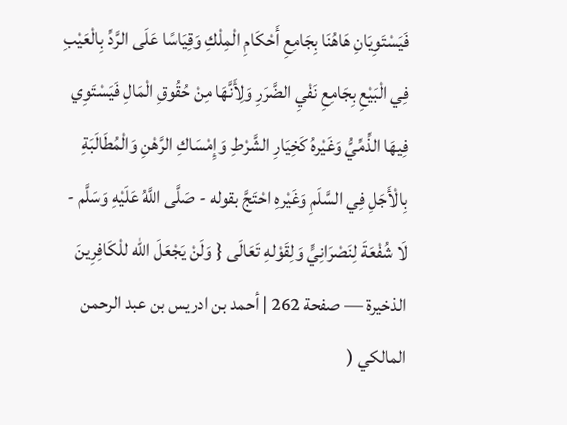فَيَسْتَوِيَانِ هَاهُنَا بِجَامِعِ أَحْكَامِ الْمِلْكِ وَقِيَاسًا عَلَى الرَّدِّ بِالْعَيْبِ فِي الْبَيْعِ بِجَامِعِ نَفْيِ الضَّرَرِ وَلِأَنَّهَا مِنْ حُقُوقِ الْمَالِ فَيَسْتَوِي فِيهَا الذِّمِّيُّ وَغَيْرهُ كَخِيَارِ الشَّرْطِ وَإِمْسَاكِ الرَّهْنِ وَالْمُطَالَبَةِ بِالْأَجَلِ فِي السَّلَمِ وَغَيْرهِ احْتَجَّ بقوله - صَلَّى اللَّهُ عَلَيْهِ وَسَلَّم - لَا شُفْعَةَ لِنَصْرَانِيٍّ وَلِقَوْلهِ تَعَالَى { وَلَنْ يَجْعَلَ الله للْكَافِرِينَ
الذخيرة — صفحة 262 | أحمد بن ادريس بن عبد الرحمن المالكي (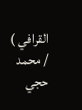القرافي ) / محمد حجي